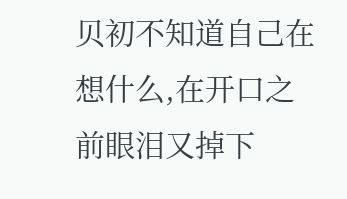贝初不知道自己在想什么,在开口之前眼泪又掉下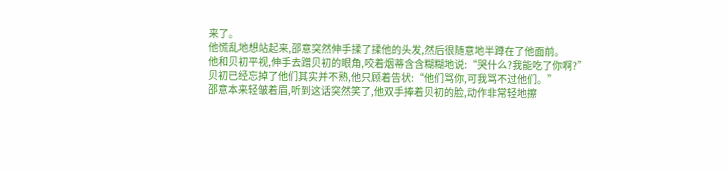来了。
他慌乱地想站起来,邵意突然伸手揉了揉他的头发,然后很随意地半蹲在了他面前。
他和贝初平视,伸手去蹭贝初的眼角,咬着烟蒂含含糊糊地说:“哭什么?我能吃了你啊?”
贝初已经忘掉了他们其实并不熟,他只顾着告状:“他们骂你,可我骂不过他们。”
邵意本来轻皱着眉,听到这话突然笑了,他双手捧着贝初的脸,动作非常轻地擦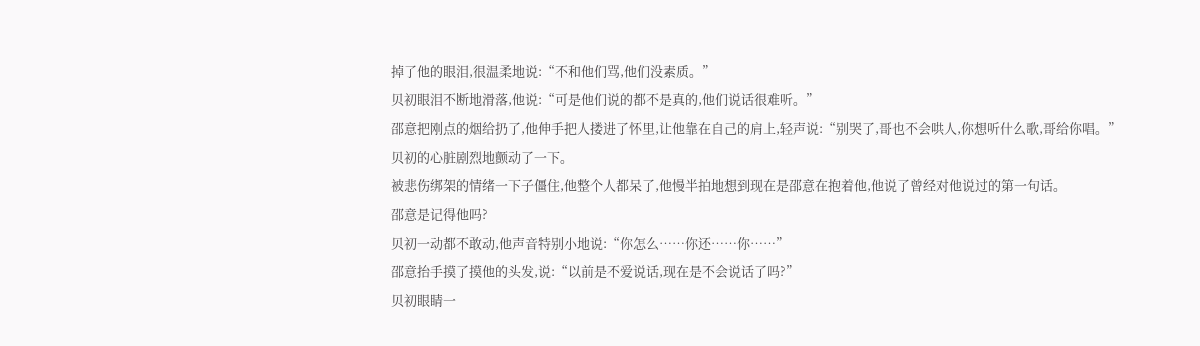掉了他的眼泪,很温柔地说:“不和他们骂,他们没素质。”
贝初眼泪不断地滑落,他说:“可是他们说的都不是真的,他们说话很难听。”
邵意把刚点的烟给扔了,他伸手把人搂进了怀里,让他靠在自己的肩上,轻声说:“别哭了,哥也不会哄人,你想听什么歌,哥给你唱。”
贝初的心脏剧烈地颤动了一下。
被悲伤绑架的情绪一下子僵住,他整个人都呆了,他慢半拍地想到现在是邵意在抱着他,他说了曾经对他说过的第一句话。
邵意是记得他吗?
贝初一动都不敢动,他声音特别小地说:“你怎么……你还……你……”
邵意抬手摸了摸他的头发,说:“以前是不爱说话,现在是不会说话了吗?”
贝初眼睛一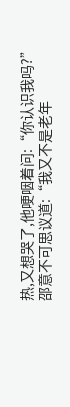热,又想哭了,他哽咽着问:“你认识我吗?”
邵意不可思议道:“我又不是老年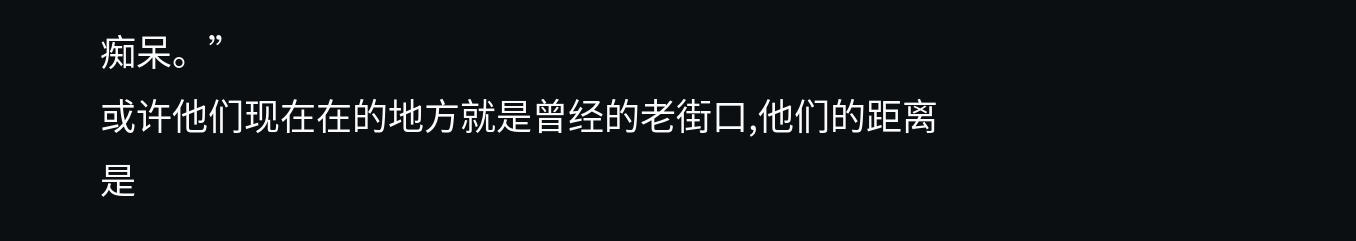痴呆。”
或许他们现在在的地方就是曾经的老街口,他们的距离是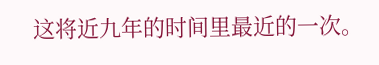这将近九年的时间里最近的一次。